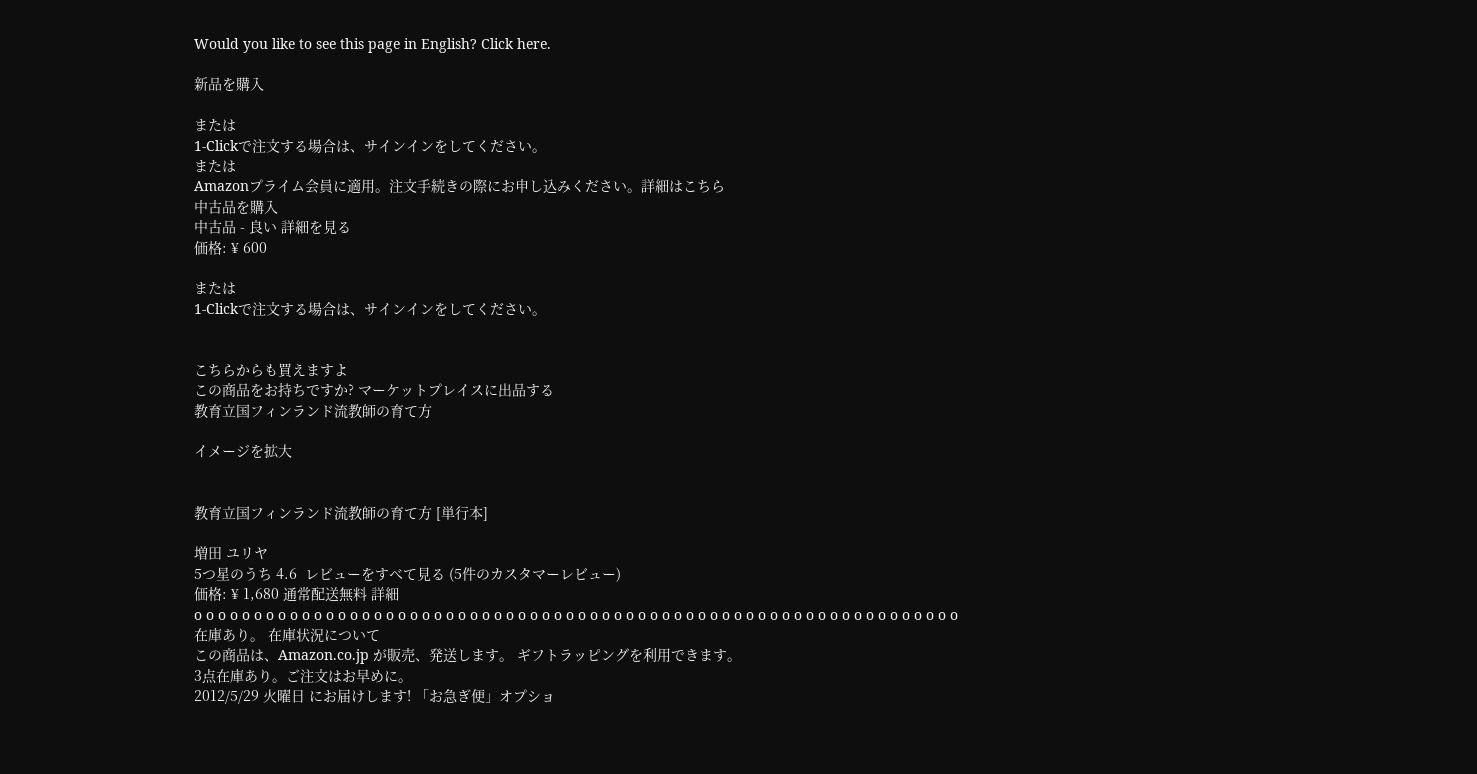Would you like to see this page in English? Click here.

新品を購入

または
1-Clickで注文する場合は、サインインをしてください。
または
Amazonプライム会員に適用。注文手続きの際にお申し込みください。詳細はこちら
中古品を購入
中古品 - 良い 詳細を見る
価格: ¥ 600

または
1-Clickで注文する場合は、サインインをしてください。


こちらからも買えますよ
この商品をお持ちですか? マーケットプレイスに出品する
教育立国フィンランド流教師の育て方

イメージを拡大


教育立国フィンランド流教師の育て方 [単行本]

増田 ユリヤ
5つ星のうち 4.6  レビューをすべて見る (5件のカスタマーレビュー)
価格: ¥ 1,680 通常配送無料 詳細
o o o o o o o o o o o o o o o o o o o o o o o o o o o o o o o o o o o o o o o o o o o o o o o o o o o o o o o o o o o o o o o o
在庫あり。 在庫状況について
この商品は、Amazon.co.jp が販売、発送します。 ギフトラッピングを利用できます。
3点在庫あり。ご注文はお早めに。
2012/5/29 火曜日 にお届けします! 「お急ぎ便」オプショ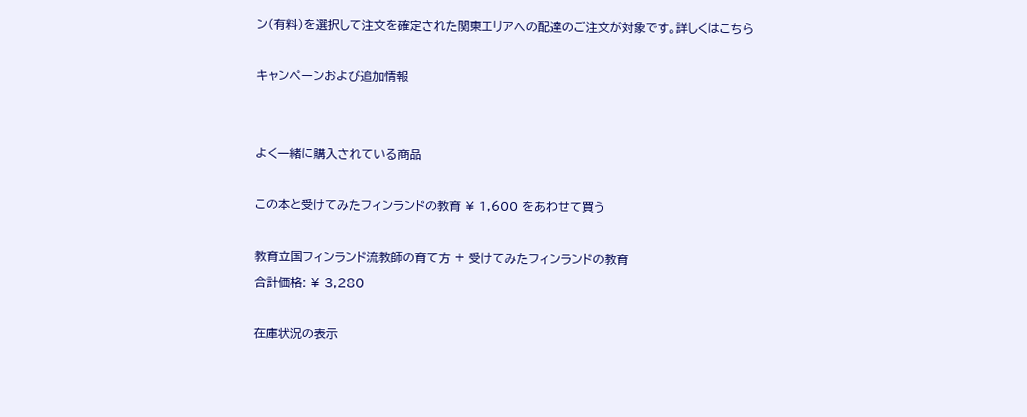ン(有料)を選択して注文を確定された関東エリアへの配達のご注文が対象です。詳しくはこちら

キャンペーンおよび追加情報


よく一緒に購入されている商品

この本と受けてみたフィンランドの教育 ¥ 1,600 をあわせて買う

教育立国フィンランド流教師の育て方 + 受けてみたフィンランドの教育
合計価格: ¥ 3,280

在庫状況の表示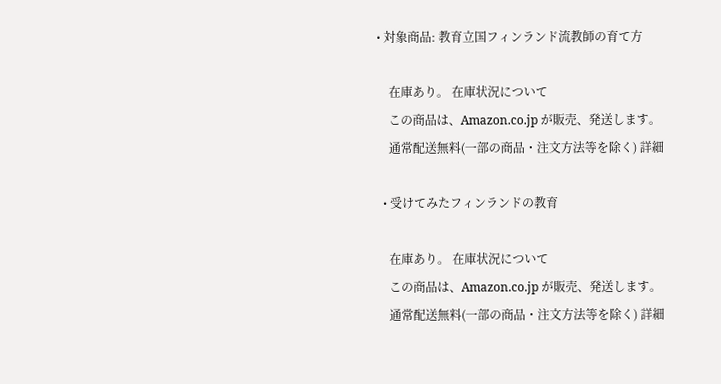• 対象商品: 教育立国フィンランド流教師の育て方

    在庫あり。 在庫状況について
    この商品は、Amazon.co.jp が販売、発送します。
    通常配送無料(一部の商品・注文方法等を除く) 詳細

  • 受けてみたフィンランドの教育

    在庫あり。 在庫状況について
    この商品は、Amazon.co.jp が販売、発送します。
    通常配送無料(一部の商品・注文方法等を除く) 詳細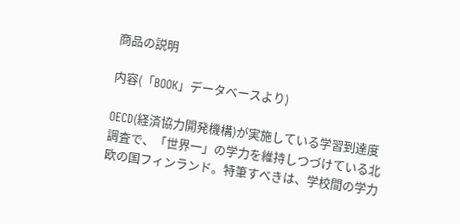商品の説明

内容(「BOOK」データベースより)

OECD(経済協力開発機構)が実施している学習到達度調査で、「世界一」の学力を維持しつづけている北欧の国フィンランド。特筆すべきは、学校間の学力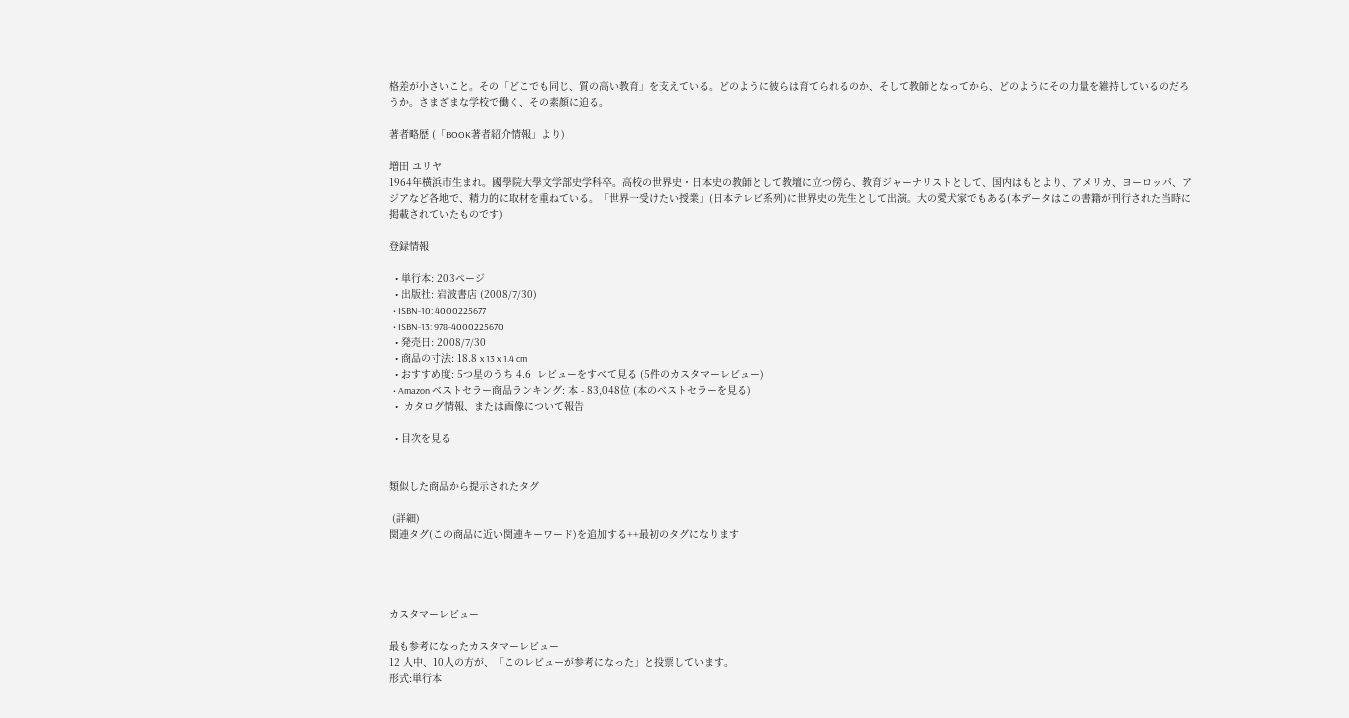格差が小さいこと。その「どこでも同じ、質の高い教育」を支えている。どのように彼らは育てられるのか、そして教師となってから、どのようにその力量を維持しているのだろうか。さまざまな学校で働く、その素顔に迫る。

著者略歴 (「BOOK著者紹介情報」より)

増田 ユリヤ
1964年横浜市生まれ。國學院大學文学部史学科卒。高校の世界史・日本史の教師として教壇に立つ傍ら、教育ジャーナリストとして、国内はもとより、アメリカ、ヨーロッパ、アジアなど各地で、精力的に取材を重ねている。「世界一受けたい授業」(日本テレビ系列)に世界史の先生として出演。大の愛犬家でもある(本データはこの書籍が刊行された当時に掲載されていたものです)

登録情報

  • 単行本: 203ページ
  • 出版社: 岩波書店 (2008/7/30)
  • ISBN-10: 4000225677
  • ISBN-13: 978-4000225670
  • 発売日: 2008/7/30
  • 商品の寸法: 18.8 x 13 x 1.4 cm
  • おすすめ度: 5つ星のうち 4.6  レビューをすべて見る (5件のカスタマーレビュー)
  • Amazon ベストセラー商品ランキング: 本 - 83,048位 (本のベストセラーを見る)
  •  カタログ情報、または画像について報告

  • 目次を見る


類似した商品から提示されたタグ

 (詳細)
関連タグ(この商品に近い関連キーワード)を追加する++最初のタグになります




カスタマーレビュー

最も参考になったカスタマーレビュー
12 人中、10人の方が、「このレビューが参考になった」と投票しています。
形式:単行本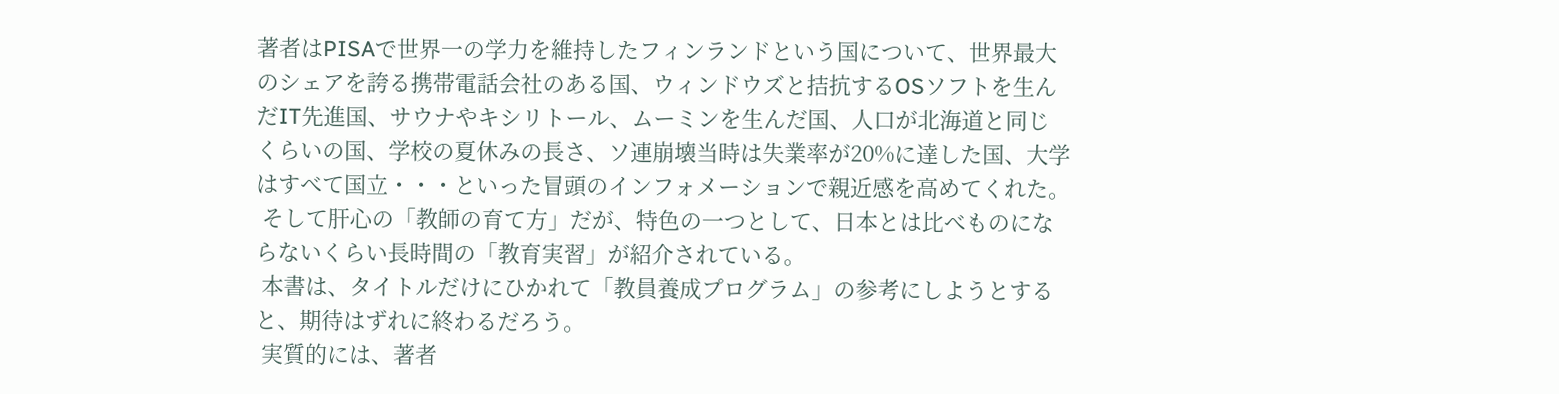著者はPISAで世界一の学力を維持したフィンランドという国について、世界最大のシェアを誇る携帯電話会社のある国、ウィンドウズと拮抗するOSソフトを生んだIT先進国、サウナやキシリトール、ムーミンを生んだ国、人口が北海道と同じくらいの国、学校の夏休みの長さ、ソ連崩壊当時は失業率が20%に達した国、大学はすべて国立・・・といった冒頭のインフォメーションで親近感を高めてくれた。
 そして肝心の「教師の育て方」だが、特色の一つとして、日本とは比べものにならないくらい長時間の「教育実習」が紹介されている。
 本書は、タイトルだけにひかれて「教員養成プログラム」の参考にしようとすると、期待はずれに終わるだろう。
 実質的には、著者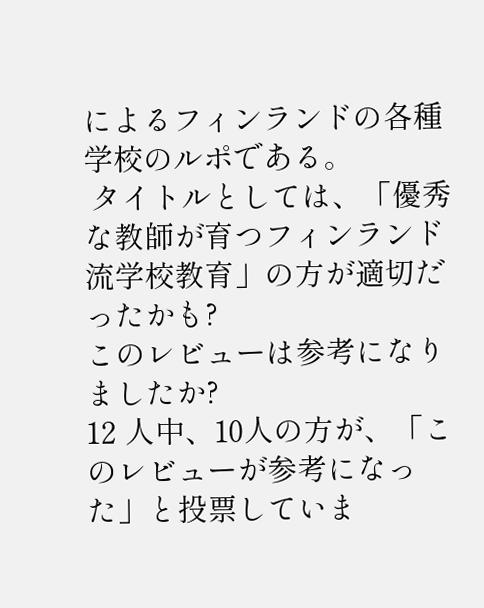によるフィンランドの各種学校のルポである。
 タイトルとしては、「優秀な教師が育つフィンランド流学校教育」の方が適切だったかも?
このレビューは参考になりましたか?
12 人中、10人の方が、「このレビューが参考になった」と投票していま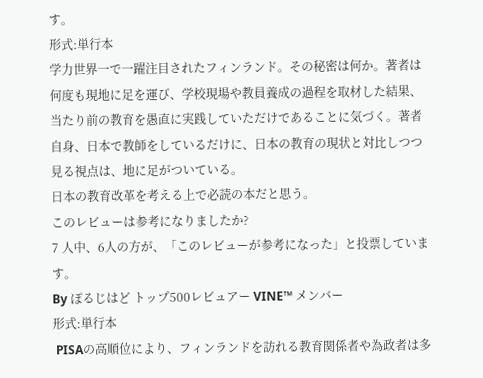す。
形式:単行本
学力世界一で一躍注目されたフィンランド。その秘密は何か。著者は何度も現地に足を運び、学校現場や教員養成の過程を取材した結果、当たり前の教育を愚直に実践していただけであることに気づく。著者自身、日本で教師をしているだけに、日本の教育の現状と対比しつつ見る視点は、地に足がついている。
日本の教育改革を考える上で必読の本だと思う。
このレビューは参考になりましたか?
7 人中、6人の方が、「このレビューが参考になった」と投票しています。
By ぽるじはど トップ500レビュアー VINE™ メンバー
形式:単行本
 PISAの高順位により、フィンランドを訪れる教育関係者や為政者は多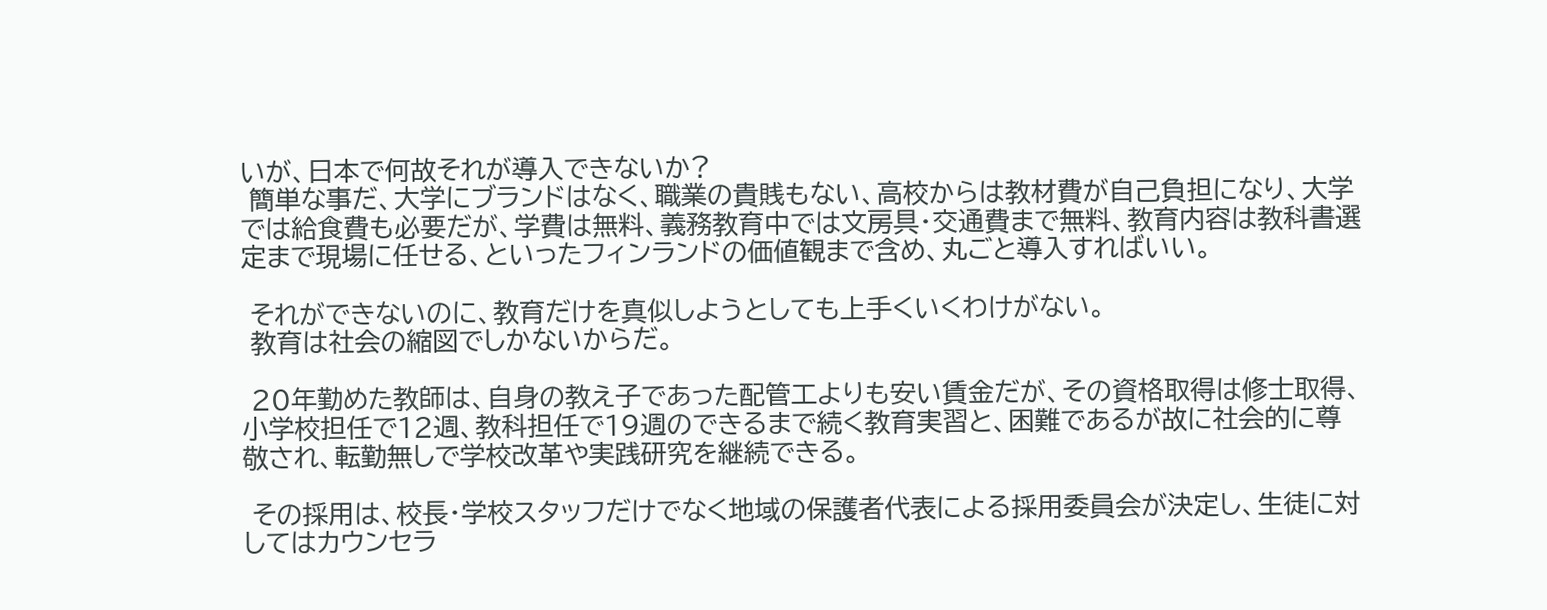いが、日本で何故それが導入できないか?
 簡単な事だ、大学にブランドはなく、職業の貴賎もない、高校からは教材費が自己負担になり、大学では給食費も必要だが、学費は無料、義務教育中では文房具・交通費まで無料、教育内容は教科書選定まで現場に任せる、といったフィンランドの価値観まで含め、丸ごと導入すればいい。

 それができないのに、教育だけを真似しようとしても上手くいくわけがない。
 教育は社会の縮図でしかないからだ。

 20年勤めた教師は、自身の教え子であった配管工よりも安い賃金だが、その資格取得は修士取得、小学校担任で12週、教科担任で19週のできるまで続く教育実習と、困難であるが故に社会的に尊敬され、転勤無しで学校改革や実践研究を継続できる。

 その採用は、校長・学校スタッフだけでなく地域の保護者代表による採用委員会が決定し、生徒に対してはカウンセラ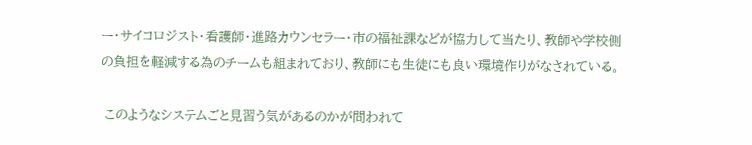ー・サイコロジスト・看護師・進路カウンセラー・市の福祉課などが協力して当たり、教師や学校側の負担を軽減する為のチームも組まれており、教師にも生徒にも良い環境作りがなされている。

 このようなシステムごと見習う気があるのかが問われて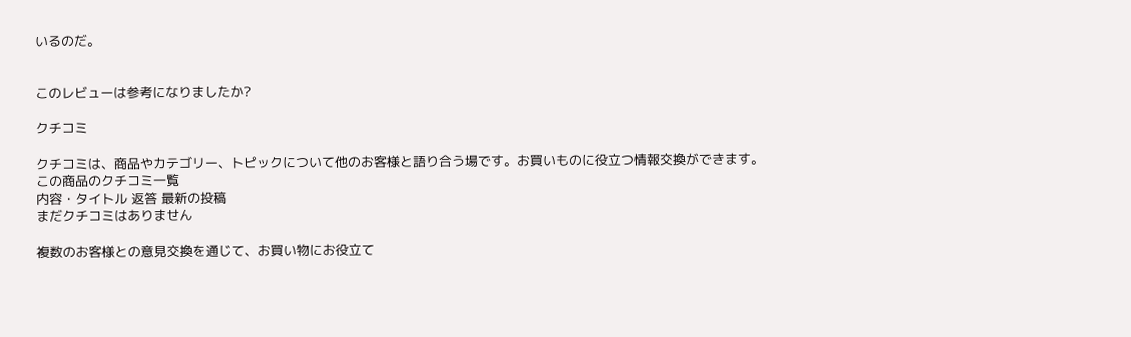いるのだ。


このレビューは参考になりましたか?

クチコミ

クチコミは、商品やカテゴリー、トピックについて他のお客様と語り合う場です。お買いものに役立つ情報交換ができます。
この商品のクチコミ一覧
内容・タイトル 返答 最新の投稿
まだクチコミはありません

複数のお客様との意見交換を通じて、お買い物にお役立て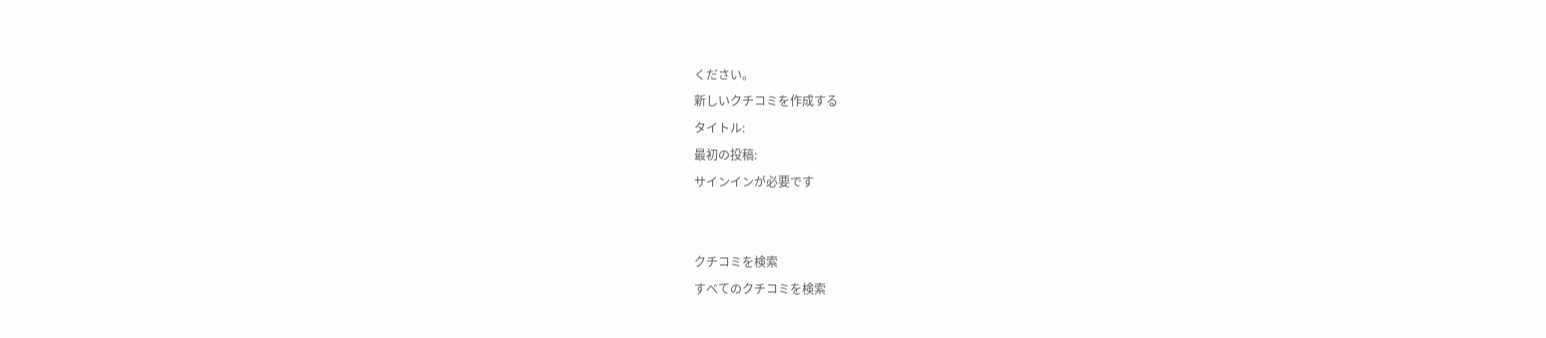ください。
新しいクチコミを作成する
タイトル:
最初の投稿:
サインインが必要です


クチコミを検索
すべてのクチコミを検索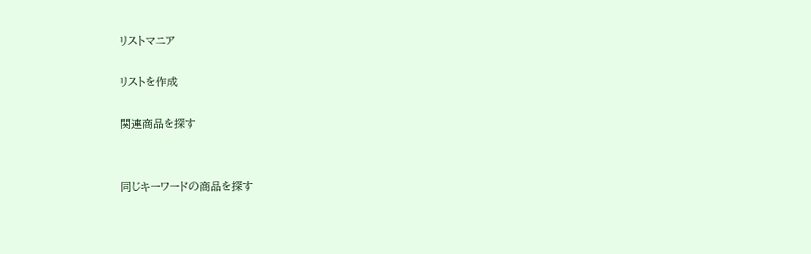リストマニア

リストを作成

関連商品を探す


同じキーワードの商品を探す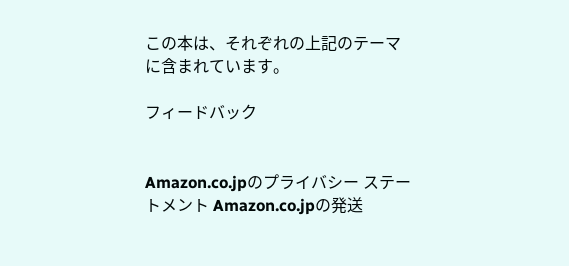この本は、それぞれの上記のテーマに含まれています。

フィードバック


Amazon.co.jpのプライバシー ステートメント Amazon.co.jpの発送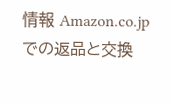情報 Amazon.co.jpでの返品と交換